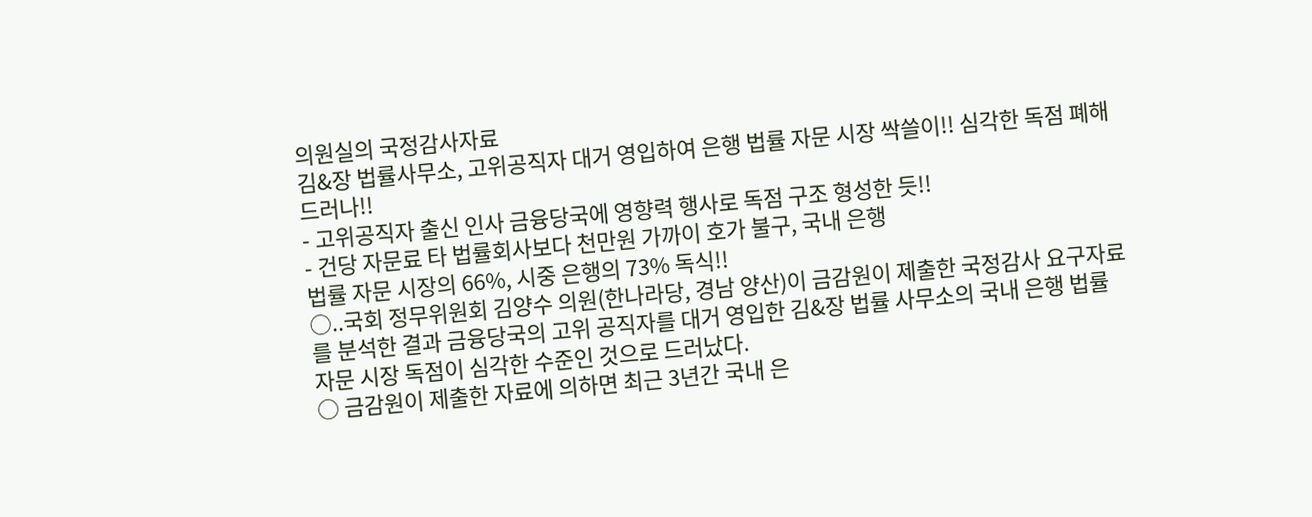의원실의 국정감사자료
김&장 법률사무소, 고위공직자 대거 영입하여 은행 법률 자문 시장 싹쓸이!! 심각한 독점 폐해
드러나!!
- 고위공직자 출신 인사 금융당국에 영향력 행사로 독점 구조 형성한 듯!!
- 건당 자문료 타 법률회사보다 천만원 가까이 호가 불구, 국내 은행
법률 자문 시장의 66%, 시중 은행의 73% 독식!!
○..국회 정무위원회 김양수 의원(한나라당, 경남 양산)이 금감원이 제출한 국정감사 요구자료
를 분석한 결과 금융당국의 고위 공직자를 대거 영입한 김&장 법률 사무소의 국내 은행 법률
자문 시장 독점이 심각한 수준인 것으로 드러났다.
○ 금감원이 제출한 자료에 의하면 최근 3년간 국내 은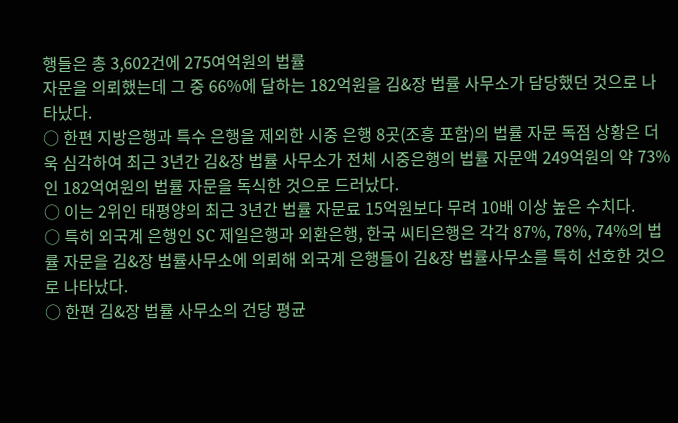행들은 총 3,602건에 275여억원의 법률
자문을 의뢰했는데 그 중 66%에 달하는 182억원을 김&장 법률 사무소가 담당했던 것으로 나
타났다.
○ 한편 지방은행과 특수 은행을 제외한 시중 은행 8곳(조흥 포함)의 법률 자문 독점 상황은 더
욱 심각하여 최근 3년간 김&장 법률 사무소가 전체 시중은행의 법률 자문액 249억원의 약 73%
인 182억여원의 법률 자문을 독식한 것으로 드러났다.
○ 이는 2위인 태평양의 최근 3년간 법률 자문료 15억원보다 무려 10배 이상 높은 수치다.
○ 특히 외국계 은행인 SC 제일은행과 외환은행, 한국 씨티은행은 각각 87%, 78%, 74%의 법
률 자문을 김&장 법률사무소에 의뢰해 외국계 은행들이 김&장 법률사무소를 특히 선호한 것으
로 나타났다.
○ 한편 김&장 법률 사무소의 건당 평균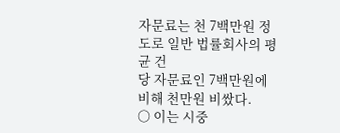자문료는 천 7백만원 정도로 일반 법률회사의 평균 건
당 자문료인 7백만원에 비해 천만원 비쌌다.
○ 이는 시중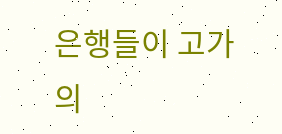은행들이 고가의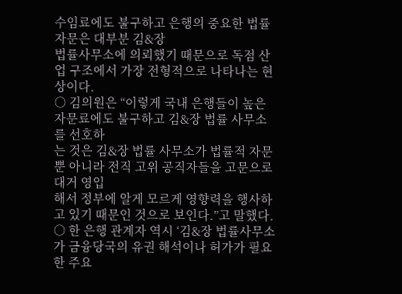수임료에도 불구하고 은행의 중요한 법률 자문은 대부분 김&장
법률사무소에 의뢰했기 때문으로 독점 산업 구조에서 가장 전형적으로 나타나는 현상이다.
○ 김의원은 “이렇게 국내 은행들이 높은 자문료에도 불구하고 김&장 법률 사무소를 선호하
는 것은 김&장 법률 사무소가 법률적 자문뿐 아니라 전직 고위 공직자들을 고문으로 대거 영입
해서 정부에 알게 모르게 영향력을 행사하고 있기 때문인 것으로 보인다.”고 말했다.
○ 한 은행 관계자 역시 ‘김&장 법률사무소가 금융당국의 유권 해석이나 허가가 필요한 주요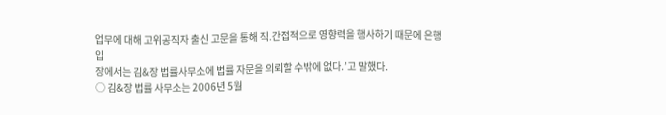업무에 대해 고위공직자 출신 고문을 통해 직․간접적으로 영향력을 행사하기 때문에 은행 입
장에서는 김&장 법률사무소에 법률 자문을 의뢰할 수밖에 없다.’고 말했다.
○ 김&장 법률 사무소는 2006년 5월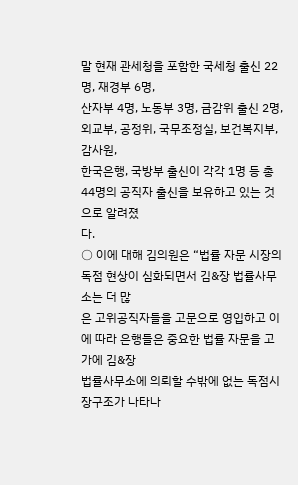말 현재 관세청을 포함한 국세청 출신 22명, 재경부 6명,
산자부 4명, 노동부 3명, 금감위 출신 2명, 외교부, 공정위, 국무조정실, 보건복지부, 감사원,
한국은행, 국방부 출신이 각각 1명 등 총 44명의 공직자 출신을 보유하고 있는 것으로 알려졌
다.
○ 이에 대해 김의원은 “법률 자문 시장의 독점 현상이 심화되면서 김&장 법률사무소는 더 많
은 고위공직자들을 고문으로 영입하고 이에 따라 은행들은 중요한 법률 자문을 고가에 김&장
법률사무소에 의뢰할 수밖에 없는 독점시장구조가 나타나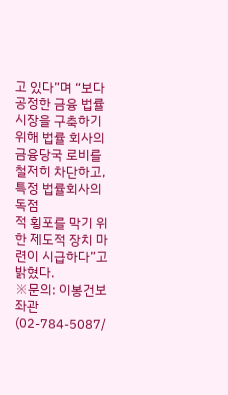고 있다”며 “보다 공정한 금융 법률
시장을 구축하기 위해 법률 회사의 금융당국 로비를 철저히 차단하고, 특정 법률회사의 독점
적 횡포를 막기 위한 제도적 장치 마련이 시급하다”고 밝혔다.
※문의: 이봉건보좌관(02-784-5087/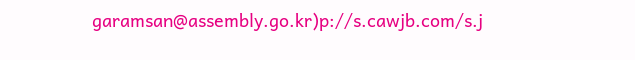garamsan@assembly.go.kr)p://s.cawjb.com/s.j